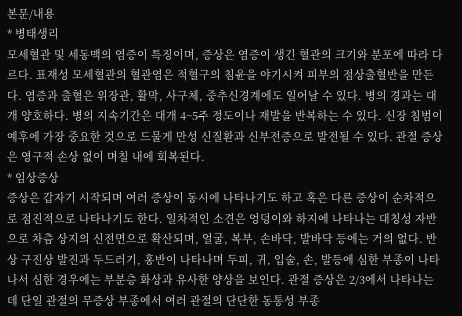본문/내용
* 병태생리
모세혈관 및 세동맥의 염증이 특징이며, 증상은 염증이 생긴 혈관의 크기와 분포에 따라 다르다. 표재성 모세혈관의 혈관염은 적혈구의 침윤을 야기시켜 피부의 점상출혈반을 만든다. 염증과 출혈은 위장관, 활막, 사구체, 중추신경계에도 일어날 수 있다. 병의 경과는 대개 양호하다. 병의 지속기간은 대개 4~5주 정도이나 재발을 반복하는 수 있다. 신장 침범이 예후에 가장 중요한 것으로 드물게 만성 신질환과 신부전증으로 발전될 수 있다. 관절 증상은 영구적 손상 없이 며칠 내에 회복된다.
* 임상증상
증상은 갑자기 시작되며 여러 증상이 동시에 나타나기도 하고 혹은 다른 증상이 순차적으로 점진적으로 나타나기도 한다. 일차적인 소견은 엉덩이와 하지에 나타나는 대칭성 자반으로 차츰 상지의 신전면으로 확산되며, 얼굴, 복부, 손바닥, 발바닥 등에는 거의 없다. 반상 구진상 발진과 두드러기, 홍반이 나타나며 두피, 귀, 입술, 손, 발등에 심한 부종이 나타나서 심한 경우에는 부분층 화상과 유사한 양상을 보인다. 관절 증상은 2/3에서 나타나는데 단일 관절의 무증상 부종에서 여러 관절의 단단한 동통성 부종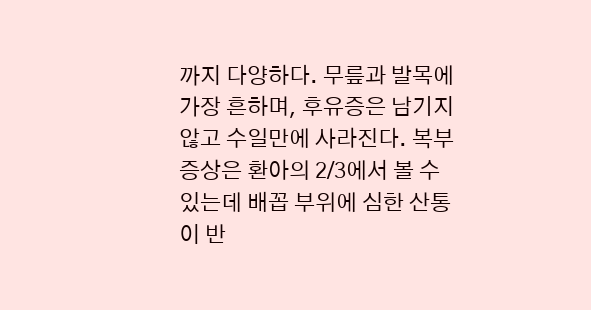까지 다양하다. 무릎과 발목에 가장 흔하며, 후유증은 남기지 않고 수일만에 사라진다. 복부 증상은 환아의 2/3에서 볼 수 있는데 배꼽 부위에 심한 산통이 반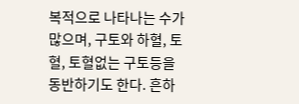복적으로 나타나는 수가 많으며, 구토와 하혈, 토혈, 토혈없는 구토등을 동반하기도 한다. 흔하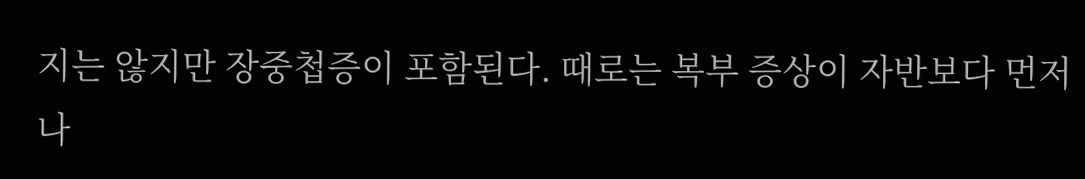지는 않지만 장중첩증이 포함된다. 때로는 복부 증상이 자반보다 먼저 나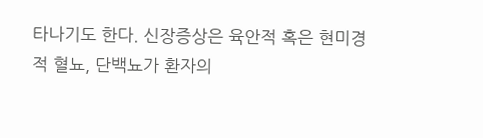타나기도 한다. 신장증상은 육안적 혹은 현미경적 혈뇨, 단백뇨가 환자의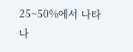25~50%에서 나타나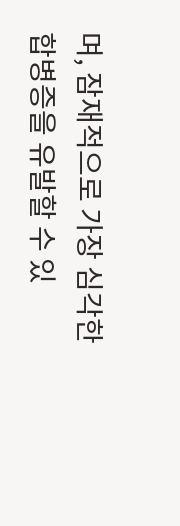며, 잠재적으로 가장 심각한 합병증을 유발할 수 있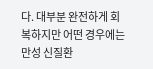다. 대부분 완전하게 회복하지만 어떤 경우에는 만성 신질환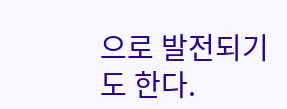으로 발전되기도 한다.